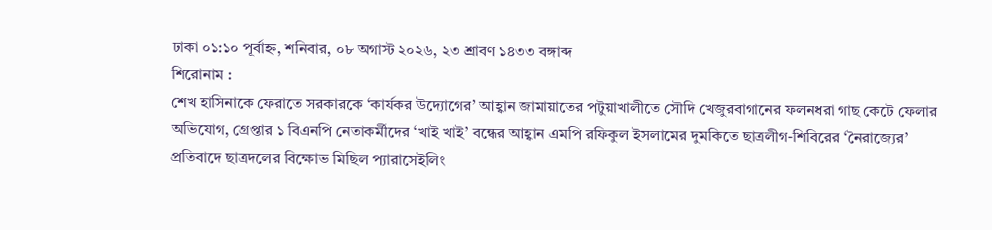ঢাকা ০১:১০ পূর্বাহ্ন, শনিবার, ০৮ অগাস্ট ২০২৬, ২৩ শ্রাবণ ১৪৩৩ বঙ্গাব্দ
শিরোনাম :
শেখ হাসিনাকে ফেরাতে সরকারকে ‘কার্যকর উদ্যোগের’ আহ্বান জামায়াতের পটুয়াখালীতে সৌদি খেজুরবাগানের ফলনধরা গাছ কেটে ফেলার অভিযোগ, গ্রেপ্তার ১ বিএনপি নেতাকর্মীদের ‘খাই খাই’ বন্ধের আহ্বান এমপি রফিকুল ইসলামের দুমকিতে ছাত্রলীগ-শিবিরের ‘নৈরাজ্যের’ প্রতিবাদে ছাত্রদলের বিক্ষোভ মিছিল প্যারাসেইলিং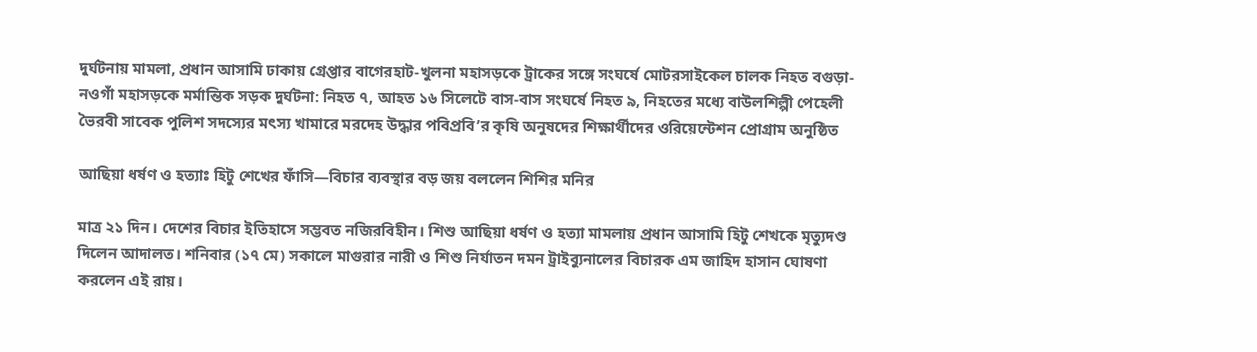দুর্ঘটনায় মামলা, প্রধান আসামি ঢাকায় গ্রেপ্তার বাগেরহাট-খুলনা মহাসড়কে ট্রাকের সঙ্গে সংঘর্ষে মোটরসাইকেল চালক নিহত বগুড়া-নওগাঁ মহাসড়কে মর্মান্তিক সড়ক দুর্ঘটনা: নিহত ৭, আহত ১৬ সিলেটে বাস-বাস সংঘর্ষে নিহত ৯, নিহতের মধ্যে বাউলশিল্পী পেহেলী ভৈরবী সাবেক পুলিশ সদস্যের মৎস্য খামারে মরদেহ উদ্ধার পবিপ্রবি’র কৃষি অনুষদের শিক্ষার্থীদের ওরিয়েন্টেশন প্রোগ্রাম অনুষ্ঠিত

আছিয়া ধর্ষণ ও হত্যাঃ হিটু শেখের ফাঁসি—বিচার ব্যবস্থার বড় জয় বললেন শিশির মনির

মাত্র ২১ দিন। দেশের বিচার ইতিহাসে সম্ভবত নজিরবিহীন। শিশু আছিয়া ধর্ষণ ও হত্যা মামলায় প্রধান আসামি হিটু শেখকে মৃত্যুদণ্ড দিলেন আদালত। শনিবার (১৭ মে) সকালে মাগুরার নারী ও শিশু নির্যাতন দমন ট্রাইব্যুনালের বিচারক এম জাহিদ হাসান ঘোষণা করলেন এই রায়।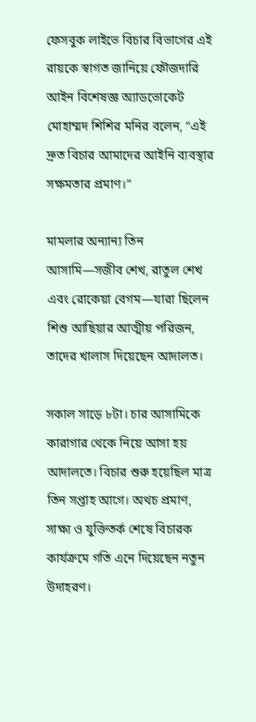ফেসবুক লাইভে বিচার বিভাগের এই রায়কে স্বাগত জানিয়ে ফৌজদারি আইন বিশেষজ্ঞ অ্যাডভোকেট মোহাম্মদ শিশির মনির বলেন, “এই দ্রুত বিচার আমাদের আইনি ব্যবস্থার সক্ষমতার প্রমাণ।”

মামলার অন্যান্য তিন আসামি—সজীব শেখ, রাতুল শেখ এবং রোকেয়া বেগম—যারা ছিলেন শিশু আছিয়ার আত্মীয় পরিজন, তাদের খালাস দিয়েছেন আদালত।

সকাল সাড়ে ৮টা। চার আসামিকে কারাগার থেকে নিয়ে আসা হয় আদালতে। বিচার শুরু হয়েছিল মাত্র তিন সপ্তাহ আগে। অথচ প্রমাণ, সাক্ষ্য ও যুক্তিতর্ক শেষে বিচারক কার্যক্রমে গতি এনে দিয়েছেন নতুন উদাহরণ।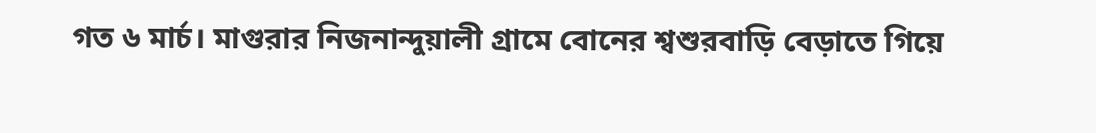গত ৬ মার্চ। মাগুরার নিজনান্দুয়ালী গ্রামে বোনের শ্বশুরবাড়ি বেড়াতে গিয়ে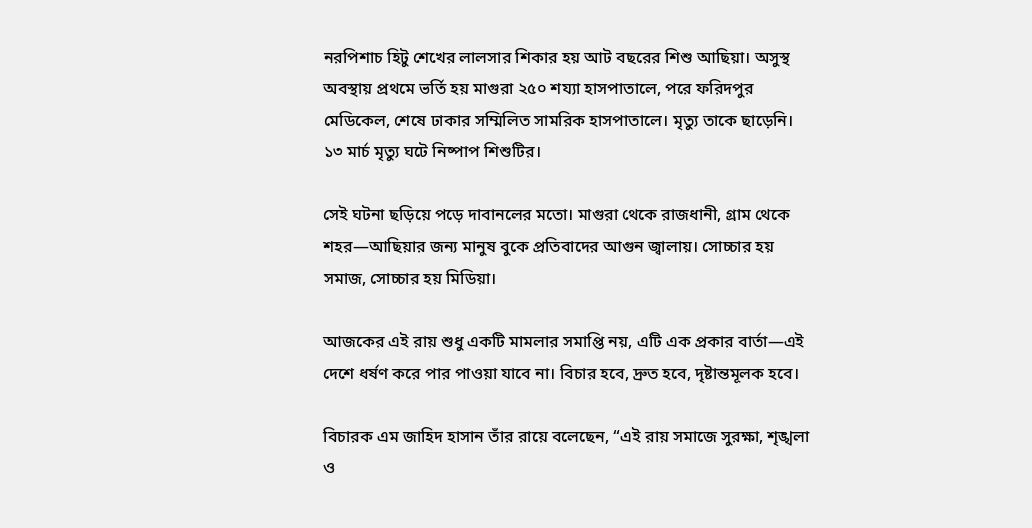নরপিশাচ হিটু শেখের লালসার শিকার হয় আট বছরের শিশু আছিয়া। অসুস্থ অবস্থায় প্রথমে ভর্তি হয় মাগুরা ২৫০ শয্যা হাসপাতালে, পরে ফরিদপুর মেডিকেল, শেষে ঢাকার সম্মিলিত সামরিক হাসপাতালে। মৃত্যু তাকে ছাড়েনি। ১৩ মার্চ মৃত্যু ঘটে নিষ্পাপ শিশুটির।

সেই ঘটনা ছড়িয়ে পড়ে দাবানলের মতো। মাগুরা থেকে রাজধানী, গ্রাম থেকে শহর—আছিয়ার জন্য মানুষ বুকে প্রতিবাদের আগুন জ্বালায়। সোচ্চার হয় সমাজ, সোচ্চার হয় মিডিয়া।

আজকের এই রায় শুধু একটি মামলার সমাপ্তি নয়, এটি এক প্রকার বার্তা—এই দেশে ধর্ষণ করে পার পাওয়া যাবে না। বিচার হবে, দ্রুত হবে, দৃষ্টান্তমূলক হবে।

বিচারক এম জাহিদ হাসান তাঁর রায়ে বলেছেন, “এই রায় সমাজে সুরক্ষা, শৃঙ্খলা ও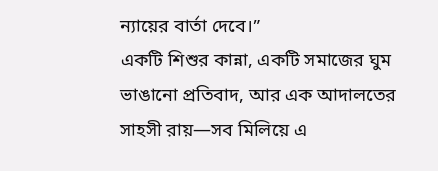ন্যায়ের বার্তা দেবে।”
একটি শিশুর কান্না, একটি সমাজের ঘুম ভাঙানো প্রতিবাদ, আর এক আদালতের সাহসী রায়—সব মিলিয়ে এ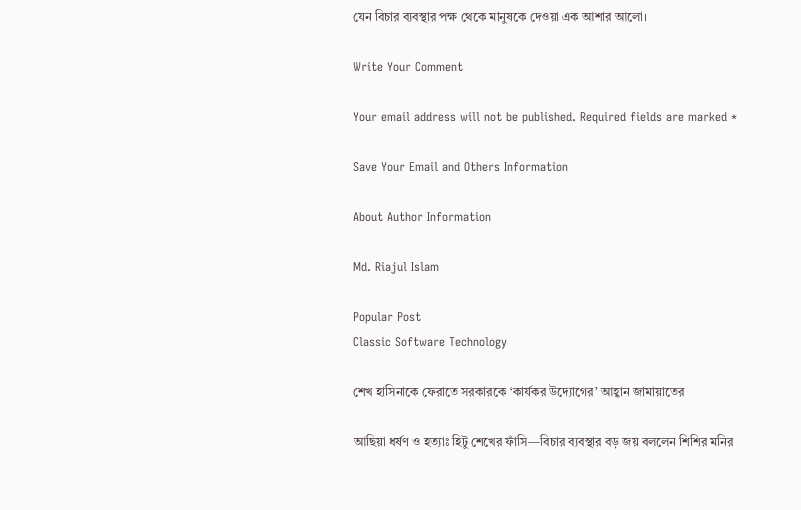যেন বিচার ব্যবস্থার পক্ষ থেকে মানুষকে দেওয়া এক আশার আলো।

Write Your Comment

Your email address will not be published. Required fields are marked *

Save Your Email and Others Information

About Author Information

Md. Riajul Islam

Popular Post
Classic Software Technology

শেখ হাসিনাকে ফেরাতে সরকারকে ‘কার্যকর উদ্যোগের’ আহ্বান জামায়াতের

আছিয়া ধর্ষণ ও হত্যাঃ হিটু শেখের ফাঁসি—বিচার ব্যবস্থার বড় জয় বললেন শিশির মনির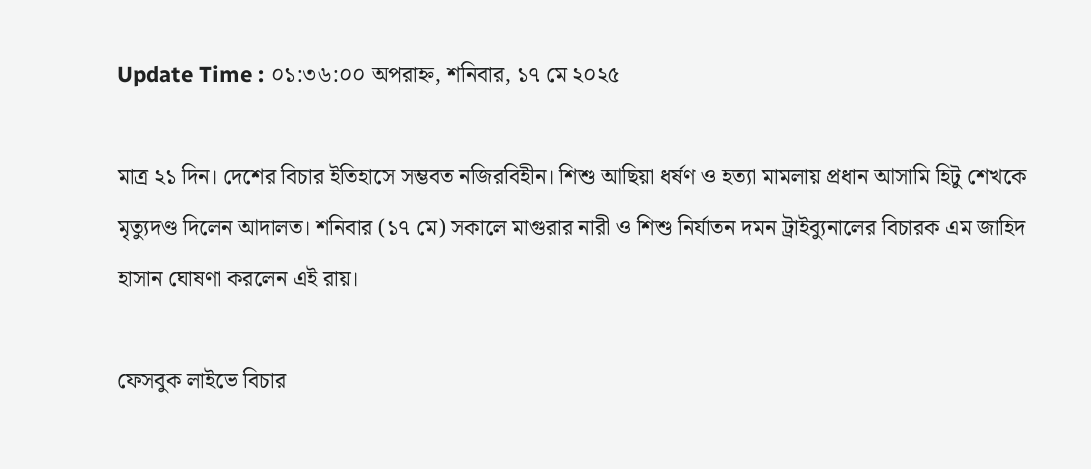Update Time : ০১:৩৬:০০ অপরাহ্ন, শনিবার, ১৭ মে ২০২৫

মাত্র ২১ দিন। দেশের বিচার ইতিহাসে সম্ভবত নজিরবিহীন। শিশু আছিয়া ধর্ষণ ও হত্যা মামলায় প্রধান আসামি হিটু শেখকে মৃত্যুদণ্ড দিলেন আদালত। শনিবার (১৭ মে) সকালে মাগুরার নারী ও শিশু নির্যাতন দমন ট্রাইব্যুনালের বিচারক এম জাহিদ হাসান ঘোষণা করলেন এই রায়।

ফেসবুক লাইভে বিচার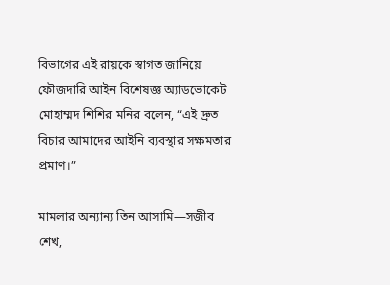বিভাগের এই রায়কে স্বাগত জানিয়ে ফৌজদারি আইন বিশেষজ্ঞ অ্যাডভোকেট মোহাম্মদ শিশির মনির বলেন, “এই দ্রুত বিচার আমাদের আইনি ব্যবস্থার সক্ষমতার প্রমাণ।”

মামলার অন্যান্য তিন আসামি—সজীব শেখ,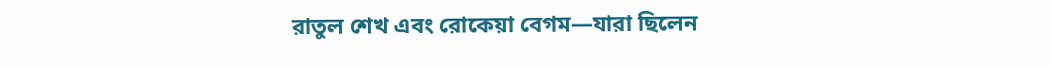রাতুল শেখ এবং রোকেয়া বেগম—যারা ছিলেন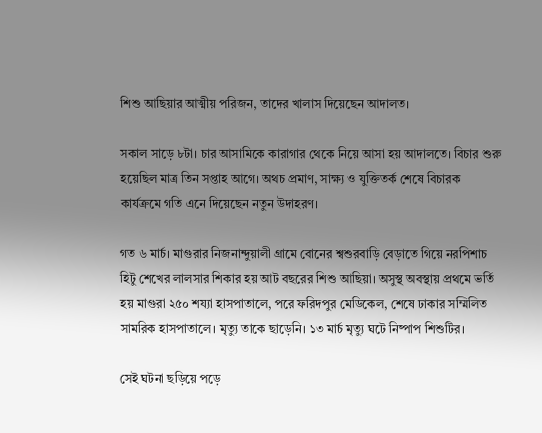শিশু আছিয়ার আত্মীয় পরিজন, তাদের খালাস দিয়েছেন আদালত।

সকাল সাড়ে ৮টা। চার আসামিকে কারাগার থেকে নিয়ে আসা হয় আদালতে। বিচার শুরু হয়েছিল মাত্র তিন সপ্তাহ আগে। অথচ প্রমাণ, সাক্ষ্য ও যুক্তিতর্ক শেষে বিচারক কার্যক্রমে গতি এনে দিয়েছেন নতুন উদাহরণ।

গত ৬ মার্চ। মাগুরার নিজনান্দুয়ালী গ্রামে বোনের শ্বশুরবাড়ি বেড়াতে গিয়ে নরপিশাচ হিটু শেখের লালসার শিকার হয় আট বছরের শিশু আছিয়া। অসুস্থ অবস্থায় প্রথমে ভর্তি হয় মাগুরা ২৫০ শয্যা হাসপাতালে, পরে ফরিদপুর মেডিকেল, শেষে ঢাকার সম্মিলিত সামরিক হাসপাতালে। মৃত্যু তাকে ছাড়েনি। ১৩ মার্চ মৃত্যু ঘটে নিষ্পাপ শিশুটির।

সেই ঘটনা ছড়িয়ে পড়ে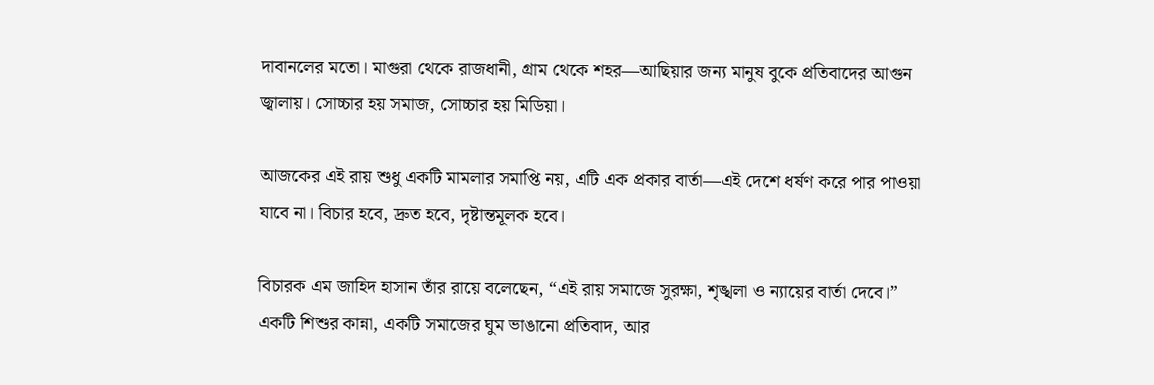দাবানলের মতো। মাগুরা থেকে রাজধানী, গ্রাম থেকে শহর—আছিয়ার জন্য মানুষ বুকে প্রতিবাদের আগুন জ্বালায়। সোচ্চার হয় সমাজ, সোচ্চার হয় মিডিয়া।

আজকের এই রায় শুধু একটি মামলার সমাপ্তি নয়, এটি এক প্রকার বার্তা—এই দেশে ধর্ষণ করে পার পাওয়া যাবে না। বিচার হবে, দ্রুত হবে, দৃষ্টান্তমূলক হবে।

বিচারক এম জাহিদ হাসান তাঁর রায়ে বলেছেন, “এই রায় সমাজে সুরক্ষা, শৃঙ্খলা ও ন্যায়ের বার্তা দেবে।”
একটি শিশুর কান্না, একটি সমাজের ঘুম ভাঙানো প্রতিবাদ, আর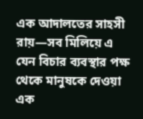এক আদালতের সাহসী রায়—সব মিলিয়ে এ যেন বিচার ব্যবস্থার পক্ষ থেকে মানুষকে দেওয়া এক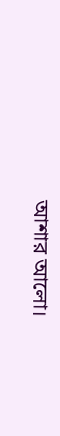আশার আলো।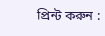প্রিন্ট করুন :